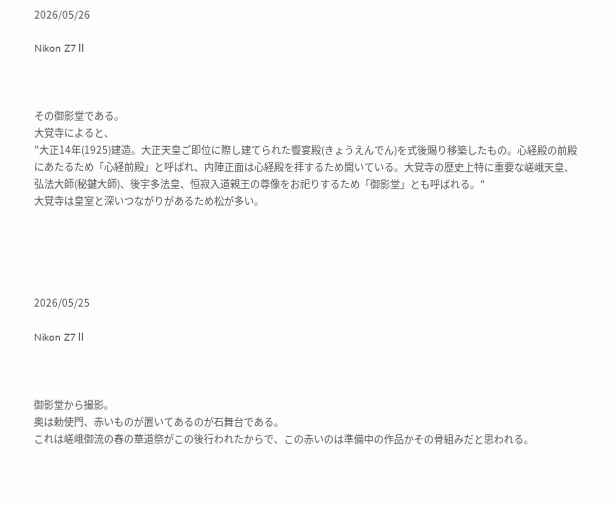2026/05/26

Nikon Z7Ⅱ



その御影堂である。
大覚寺によると、
"大正14年(1925)建造。大正天皇ご即位に際し建てられた饗宴殿(きょうえんでん)を式後賜り移築したもの。心経殿の前殿にあたるため「心経前殿」と呼ばれ、内陣正面は心経殿を拝するため開いている。大覚寺の歴史上特に重要な嵯峨天皇、弘法大師(秘鍵大師)、後宇多法皇、恒寂入道親王の尊像をお祀りするため「御影堂」とも呼ばれる。"
大覚寺は皇室と深いつながりがあるため松が多い。





2026/05/25

Nikon Z7Ⅱ



御影堂から撮影。
奥は勅使門、赤いものが置いてあるのが石舞台である。
これは嵯峨御流の春の華道祭がこの後行われたからで、この赤いのは準備中の作品かその骨組みだと思われる。